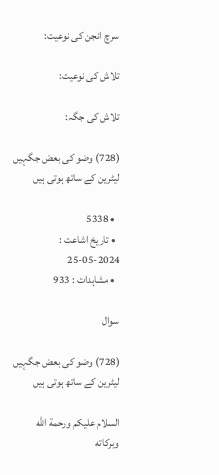سرچ انجن کی نوعیت:

تلاش کی نوعیت:

تلاش کی جگہ:

(728) وضو کی بعض جگہیں لیٹرین کے ساتھ ہوتی ہیں

  • 5338
  • تاریخ اشاعت : 2024-05-25
  • مشاہدات : 933

سوال

(728) وضو کی بعض جگہیں لیٹرین کے ساتھ ہوتی ہیں

السلام عليكم ورحمة الله وبركاته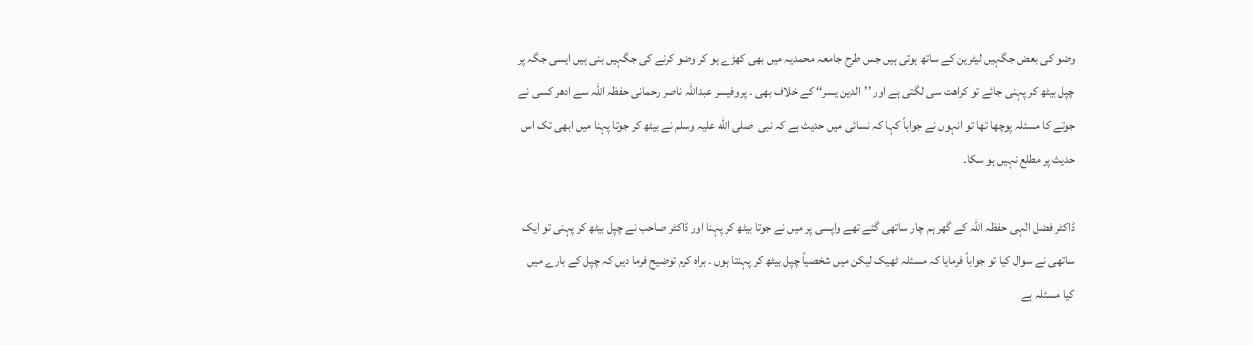وضو کی بعض جگہیں لیٹرین کے ساتھ ہوتی ہیں جس طرح جامعہ محمدیہ میں بھی کھڑے ہو کر وضو کرنے کی جگہیں بنی ہیں ایسی جگہ پر چپل بیٹھ کر پہنی جائے تو کراھت سی لگتی ہے اور ’’الدین یسر‘‘ کے خلاف بھی ۔ پروفیسر عبداللہ ناصر رحمانی حفظہ اللہ سے ادھر کسی نے جوتے کا مسئلہ پوچھا تھا تو انہوں نے جواباً کہا کہ نسائی میں حدیث ہے کہ نبی  صلی الله علیہ وسلم نے بیٹھ کر جوتا پہنا میں ابھی تک اس حدیث پر مطلع نہیں ہو سکا۔

ڈاکٹر فضل الٰہی حفظہ اللہ کے گھر ہم چار ساتھی گئے تھے واپسی پر میں نے جوتا بیٹھ کر پہنا اور ڈاکٹر صاحب نے چپل بیٹھ کر پہنی تو ایک ساتھی نے سوال کیا تو جواباً فرمایا کہ مسئلہ ٹھیک لیکن میں شخصیاً چپل بیٹھ کر پہنتا ہوں ۔ براہ کرم توضیح فرما دیں کہ چپل کے بارے میں کیا مسئلہ ہے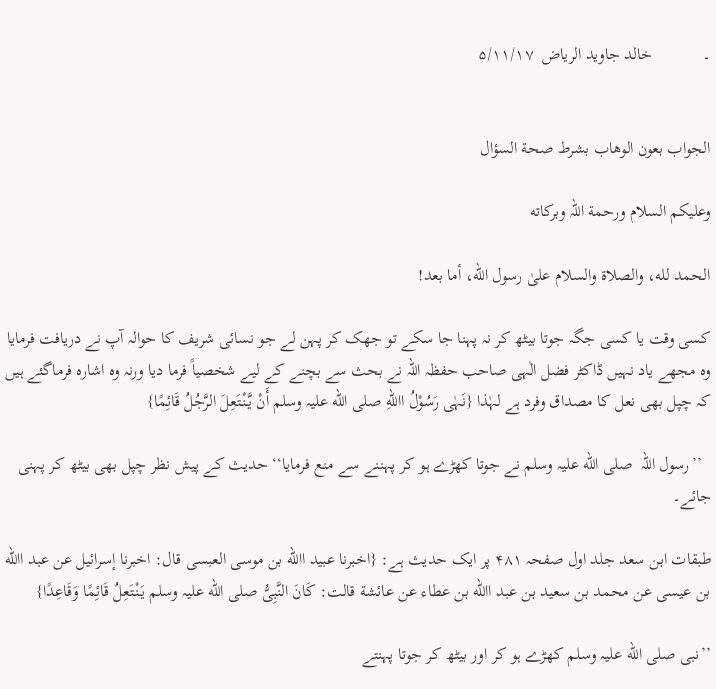۔            خالد جاوید الریاض  ۵/۱۱/۱۷


الجواب بعون الوهاب بشرط صحة السؤال

وعلیکم السلام ورحمة اللہ وبرکاته

الحمد لله، والصلاة والسلام علىٰ رسول الله، أما بعد!

کسی وقت یا کسی جگہ جوتا بیٹھ کر نہ پہنا جا سکے تو جھک کر پہن لے جو نسائی شریف کا حوالہ آپ نے دریافت فرمایا وہ مجھے یاد نہیں ڈاکٹر فضل الٰہی صاحب حفظہ اللہ نے بحث سے بچنے کے لیے شخصیاً فرما دیا ورنہ وہ اشارہ فرماگئے ہیں کہ چپل بھی نعل کا مصداق وفرد ہے لہٰذا {نَہٰی رَسُوْلُ االلهِ صلی الله علیہ وسلم أَنْ یَّنْتَعِلَ الرَّجُلُ قَائِمًا}

  ’’رسول اللہ  صلی الله علیہ وسلم نے جوتا کھڑے ہو کر پہننے سے منع فرمایا‘‘ حدیث کے پیش نظر چپل بھی بیٹھ کر پہنی جائے۔

طبقات ابن سعد جلد اول صفحہ ۴۸۱ پر ایک حدیث ہے: {اخبرنا عبید االله بن موسی العبسی قال: اخبرنا إسرائیل عن عبد االله بن عیسی عن محمد بن سعید بن عبد االله بن عطاء عن عائشة قالت: کَانَ النَّبِیُّ صلی الله علیہ وسلم یَنْتَعِلُ قَائِمًا وَقَاعِدًا}

’’نبی صلی الله علیہ وسلم کھڑے ہو کر اور بیٹھ کر جوتا پہنتے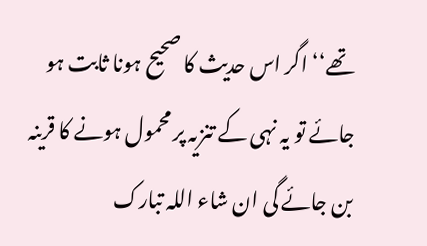تھے‘‘ اگر اس حدیث کا صحیح ہونا ثابت ہو جائے تو یہ نہی کے تنزیہ پر محمول ہونے کا قرینہ بن جائے گی ان شاء اللہ تبارک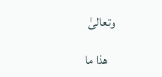وتعالیٰ

   ھذا ما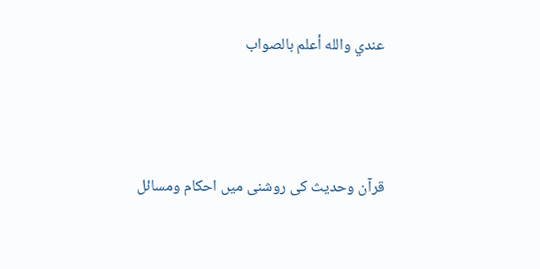عندي والله أعلم بالصواب



قرآن وحدیث کی روشنی میں احکام ومسائل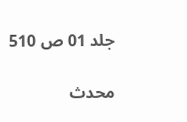جلد 01 ص 510

محدث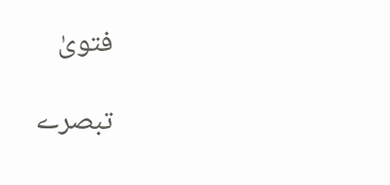فتویٰ

تبصرے